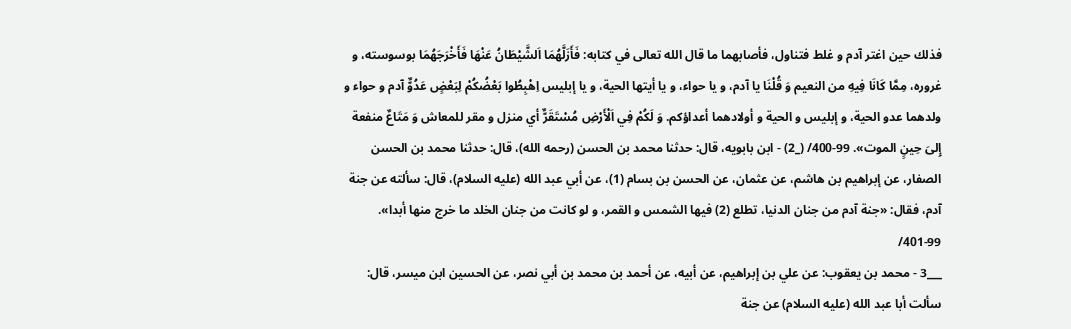فذلك حين اغتر آدم و غلط فتناول، فأصابهما ما قال الله تعالى في كتابه: فَأَزَلَّهُمَا اَلشَّيْطَانُ عَنْهَا فَأَخْرَجَهُمَا بوسوسته، و غروره، مِمَّا كَانَا فِيهِ من النعيم وَ قُلْنَا يا آدم، و يا حواء، و يا أيتها الحية، و يا إبليس اِهْبِطُوا بَعْضُكُمْ لِبَعْضٍ عَدُوٌّ آدم و حواء و ولدهما عدو الحية، و إبليس و الحية و أولادهما أعداؤكم. وَ لَكُمْ فِي اَلْأَرْضِ مُسْتَقَرٌّ أي منزل و مقر للمعاش وَ مَتَاعٌ منفعة إِلىَ حِينٍ الموت». 99-400/ (_2) - ابن بابويه، قال: حدثنا محمد بن الحسن (رحمه الله)، قال: حدثنا محمد بن الحسن الصفار، عن إبراهيم بن هاشم، عن عثمان، عن الحسن بن بسام (1)، عن أبي عبد الله (عليه السلام)، قال: سألته عن جنة آدم، فقال: «جنة آدم من جنان الدنيا، تطلع (2) فيها الشمس و القمر، و لو كانت من جنان الخلد ما خرج منها أبدا». 99-401/
___3 - محمد بن يعقوب: عن علي بن إبراهيم، عن أبيه، عن أحمد بن محمد بن أبي نصر، عن الحسين ابن ميسر، قال: سألت أبا عبد الله (عليه السلام) عن جنة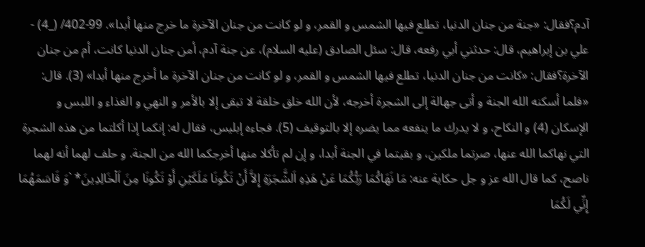آدم؟فقال: «جنة من جنان الدنيا، تطلع فيها الشمس و القمر، و لو كانت من جنان الآخرة ما خرج منها أبدا». 99-402/ (_4) - علي بن إبراهيم، قال: حدثني أبي رفعه، قال: سئل الصادق (عليه السلام)، عن جنة آدم، أمن جنان الدنيا كانت، أم من جنان الآخرة؟فقال: «كانت من جنان الدنيا، تطلع فيها الشمس و القمر، و لو كانت من جنان الآخرة ما أخرج منها أبدا» (3). قال: «فلما أسكنه الله الجنة و أتى جهالة إلى الشجرة أخرجه، لأن الله خلق خلقة لا تبقى إلا بالأمر و النهي و الغذاء و اللبس و الإسكان (4) و النكاح، و لا يدرك ما ينفعه مما يضره إلا بالتوقيف (5). فجاءه إبليس، فقال له: إنكما إذا أكلتما من هذه الشجرة التي نهاكما الله عنها، صرتما ملكين، و بقيتما في الجنة أبدا، و إن لم تأكلا منها أخرجكما الله من الجنة. و حلف لهما أنه لهما ناصح، كما قال الله عز و جل حكاية عنه: مَا نَهَاكُمَا رَبُّكُمَا عَنْ هَذِهِ اَلشَّجَرَةِ إِلاَّ أَنْ تَكُونَا مَلَكَيْنِ أَوْ تَكُونَا مِنَ اَلْخَالِدِينَ* `وَ قَاسَمَهُمَا إِنِّي لَكُمَا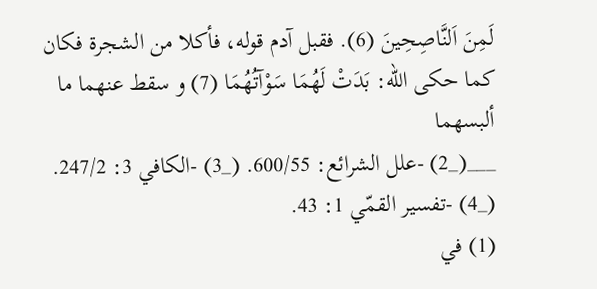لَمِنَ اَلنَّاصِحِينَ (6). فقبل آدم قوله، فأكلا من الشجرة فكان كما حكى الله: بَدَتْ لَهُمَا سَوْآتُهُمَا (7) و سقط عنهما ما ألبسهما
___(_2) -علل الشرائع: 600/55. (_3) -الكافي 3: 247/2. (_4) -تفسير القمّي 1: 43.
(1) في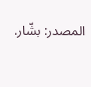المصدر: بشّار.